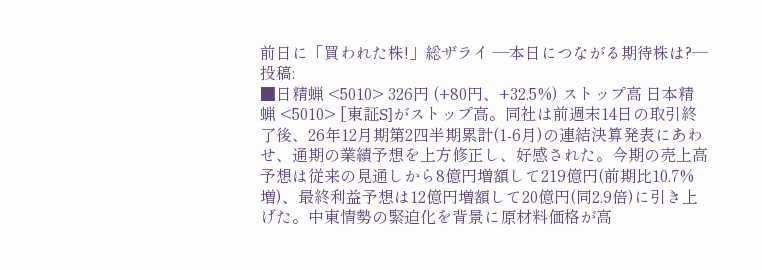前日に「買われた株!」総ザライ ―本日につながる期待株は?―
投稿:
■日精蝋 <5010> 326円 (+80円、+32.5%) ストップ高 日本精蝋 <5010> [東証S]がストップ高。同社は前週末14日の取引終了後、26年12月期第2四半期累計(1-6月)の連結決算発表にあわせ、通期の業績予想を上方修正し、好感された。今期の売上高予想は従来の見通しから8億円増額して219億円(前期比10.7%増)、最終利益予想は12億円増額して20億円(同2.9倍)に引き上げた。中東情勢の緊迫化を背景に原材料価格が高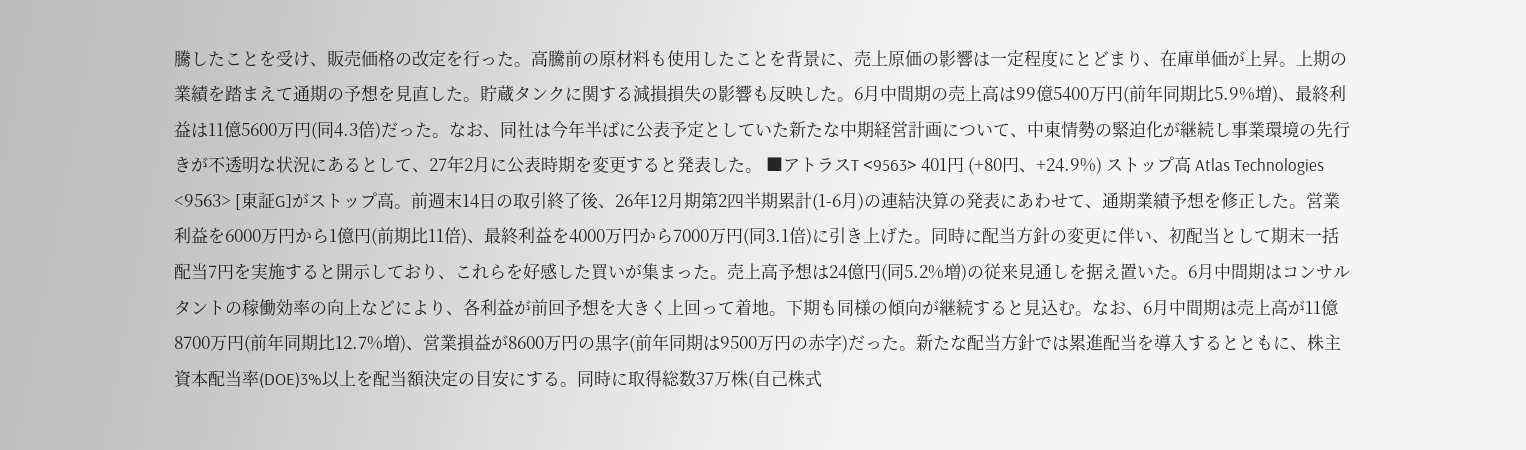騰したことを受け、販売価格の改定を行った。高騰前の原材料も使用したことを背景に、売上原価の影響は一定程度にとどまり、在庫単価が上昇。上期の業績を踏まえて通期の予想を見直した。貯蔵タンクに関する減損損失の影響も反映した。6月中間期の売上高は99億5400万円(前年同期比5.9%増)、最終利益は11億5600万円(同4.3倍)だった。なお、同社は今年半ばに公表予定としていた新たな中期経営計画について、中東情勢の緊迫化が継続し事業環境の先行きが不透明な状況にあるとして、27年2月に公表時期を変更すると発表した。 ■アトラスT <9563> 401円 (+80円、+24.9%) ストップ高 Atlas Technologies <9563> [東証G]がストップ高。前週末14日の取引終了後、26年12月期第2四半期累計(1-6月)の連結決算の発表にあわせて、通期業績予想を修正した。営業利益を6000万円から1億円(前期比11倍)、最終利益を4000万円から7000万円(同3.1倍)に引き上げた。同時に配当方針の変更に伴い、初配当として期末一括配当7円を実施すると開示しており、これらを好感した買いが集まった。売上高予想は24億円(同5.2%増)の従来見通しを据え置いた。6月中間期はコンサルタントの稼働効率の向上などにより、各利益が前回予想を大きく上回って着地。下期も同様の傾向が継続すると見込む。なお、6月中間期は売上高が11億8700万円(前年同期比12.7%増)、営業損益が8600万円の黒字(前年同期は9500万円の赤字)だった。新たな配当方針では累進配当を導入するとともに、株主資本配当率(DOE)3%以上を配当額決定の目安にする。同時に取得総数37万株(自己株式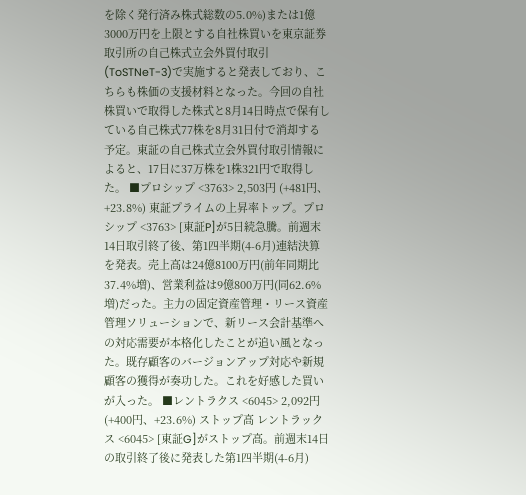を除く発行済み株式総数の5.0%)または1億3000万円を上限とする自社株買いを東京証券取引所の自己株式立会外買付取引(ToSTNeT-3)で実施すると発表しており、こちらも株価の支援材料となった。今回の自社株買いで取得した株式と8月14日時点で保有している自己株式77株を8月31日付で消却する予定。東証の自己株式立会外買付取引情報によると、17日に37万株を1株321円で取得した。 ■プロシップ <3763> 2,503円 (+481円、+23.8%) 東証プライムの上昇率トップ。プロシップ <3763> [東証P]が5日続急騰。前週末14日取引終了後、第1四半期(4-6月)連結決算を発表。売上高は24億8100万円(前年同期比37.4%増)、営業利益は9億800万円(同62.6%増)だった。主力の固定資産管理・リース資産管理ソリューションで、新リース会計基準への対応需要が本格化したことが追い風となった。既存顧客のバージョンアップ対応や新規顧客の獲得が奏功した。これを好感した買いが入った。 ■レントラクス <6045> 2,092円 (+400円、+23.6%) ストップ高 レントラックス <6045> [東証G]がストップ高。前週末14日の取引終了後に発表した第1四半期(4-6月)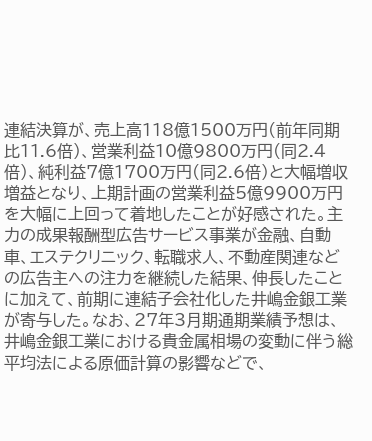連結決算が、売上高118億1500万円(前年同期比11.6倍)、営業利益10億9800万円(同2.4倍)、純利益7億1700万円(同2.6倍)と大幅増収増益となり、上期計画の営業利益5億9900万円を大幅に上回って着地したことが好感された。主力の成果報酬型広告サービス事業が金融、自動車、エステクリニック、転職求人、不動産関連などの広告主への注力を継続した結果、伸長したことに加えて、前期に連結子会社化した井嶋金銀工業が寄与した。なお、27年3月期通期業績予想は、井嶋金銀工業における貴金属相場の変動に伴う総平均法による原価計算の影響などで、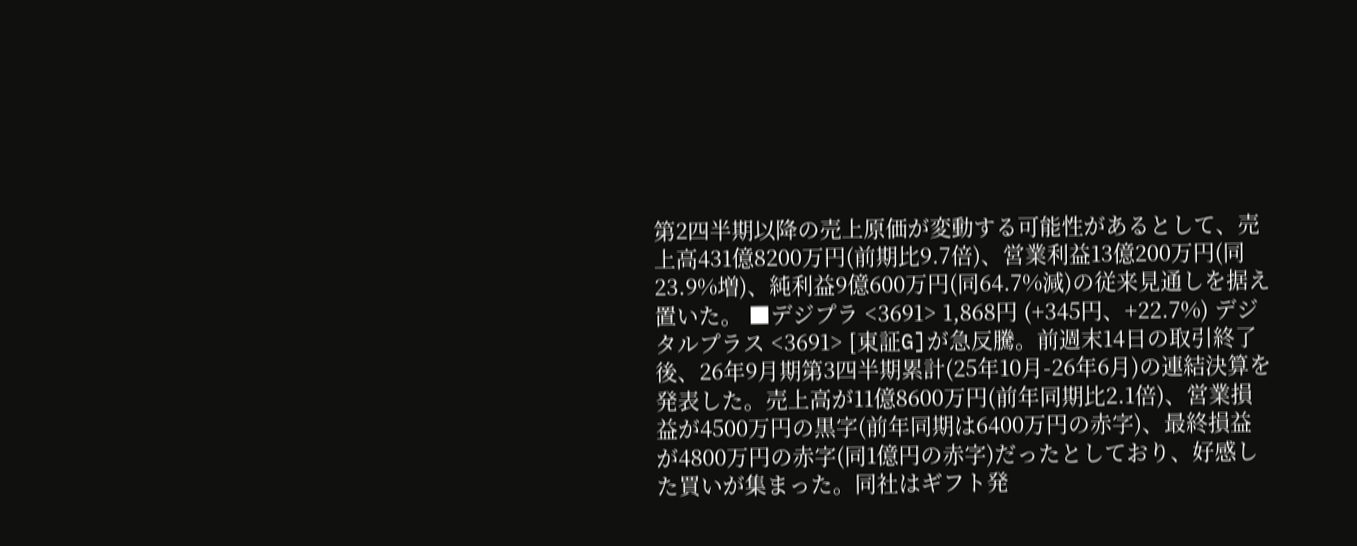第2四半期以降の売上原価が変動する可能性があるとして、売上高431億8200万円(前期比9.7倍)、営業利益13億200万円(同23.9%増)、純利益9億600万円(同64.7%減)の従来見通しを据え置いた。 ■デジプラ <3691> 1,868円 (+345円、+22.7%) デジタルプラス <3691> [東証G]が急反騰。前週末14日の取引終了後、26年9月期第3四半期累計(25年10月-26年6月)の連結決算を発表した。売上高が11億8600万円(前年同期比2.1倍)、営業損益が4500万円の黒字(前年同期は6400万円の赤字)、最終損益が4800万円の赤字(同1億円の赤字)だったとしており、好感した買いが集まった。同社はギフト発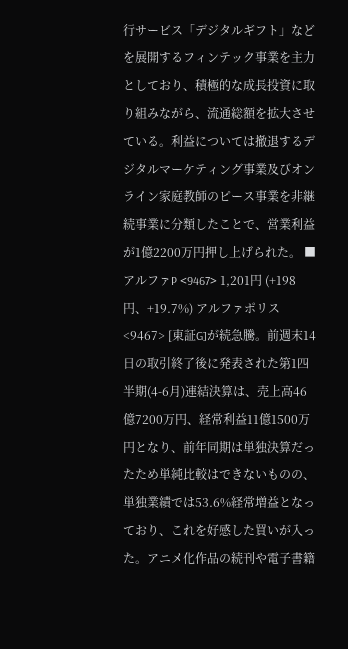行サービス「デジタルギフト」などを展開するフィンテック事業を主力としており、積極的な成長投資に取り組みながら、流通総額を拡大させている。利益については撤退するデジタルマーケティング事業及びオンライン家庭教師のピース事業を非継続事業に分類したことで、営業利益が1億2200万円押し上げられた。 ■アルファP <9467> 1,201円 (+198円、+19.7%) アルファポリス <9467> [東証G]が続急騰。前週末14日の取引終了後に発表された第1四半期(4-6月)連結決算は、売上高46億7200万円、経常利益11億1500万円となり、前年同期は単独決算だったため単純比較はできないものの、単独業績では53.6%経常増益となっており、これを好感した買いが入った。アニメ化作品の続刊や電子書籍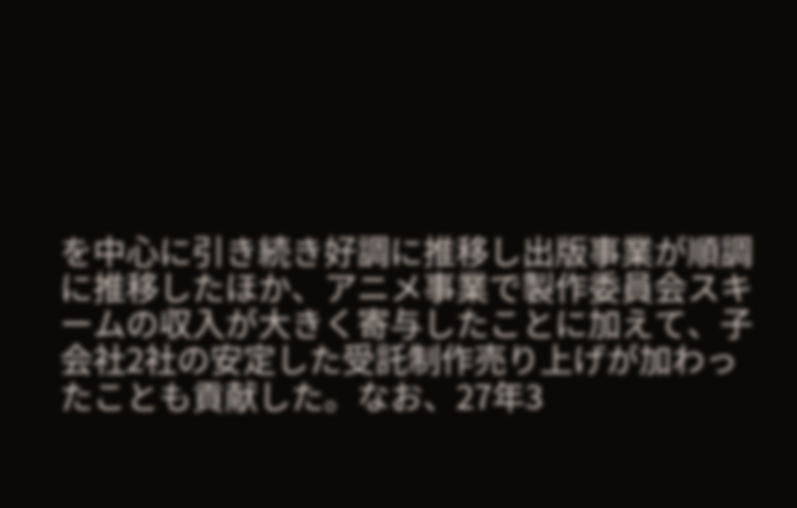を中心に引き続き好調に推移し出版事業が順調に推移したほか、アニメ事業で製作委員会スキームの収入が大きく寄与したことに加えて、子会社2社の安定した受託制作売り上げが加わったことも貢献した。なお、27年3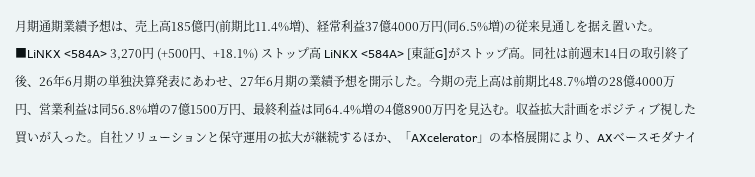月期通期業績予想は、売上高185億円(前期比11.4%増)、経常利益37億4000万円(同6.5%増)の従来見通しを据え置いた。 ■LiNKX <584A> 3,270円 (+500円、+18.1%) ストップ高 LiNKX <584A> [東証G]がストップ高。同社は前週末14日の取引終了後、26年6月期の単独決算発表にあわせ、27年6月期の業績予想を開示した。今期の売上高は前期比48.7%増の28億4000万円、営業利益は同56.8%増の7億1500万円、最終利益は同64.4%増の4億8900万円を見込む。収益拡大計画をポジティブ視した買いが入った。自社ソリューションと保守運用の拡大が継続するほか、「AXcelerator」の本格展開により、AXベースモダナイ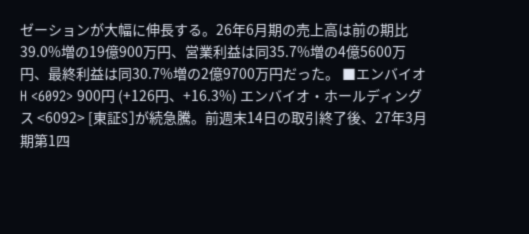ゼーションが大幅に伸長する。26年6月期の売上高は前の期比39.0%増の19億900万円、営業利益は同35.7%増の4億5600万円、最終利益は同30.7%増の2億9700万円だった。 ■エンバイオH <6092> 900円 (+126円、+16.3%) エンバイオ・ホールディングス <6092> [東証S]が続急騰。前週末14日の取引終了後、27年3月期第1四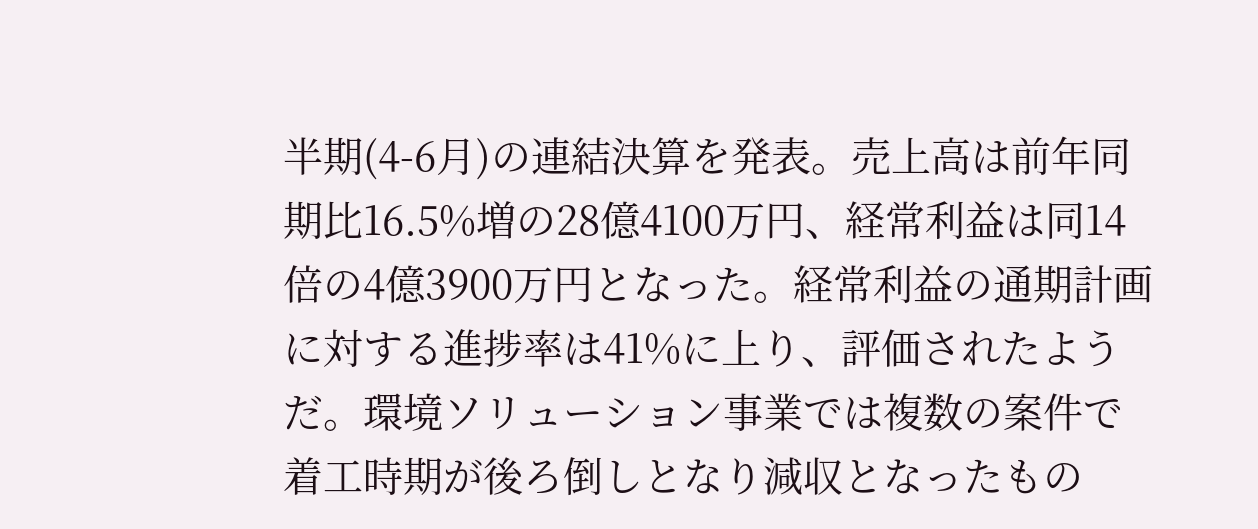半期(4-6月)の連結決算を発表。売上高は前年同期比16.5%増の28億4100万円、経常利益は同14倍の4億3900万円となった。経常利益の通期計画に対する進捗率は41%に上り、評価されたようだ。環境ソリューション事業では複数の案件で着工時期が後ろ倒しとなり減収となったもの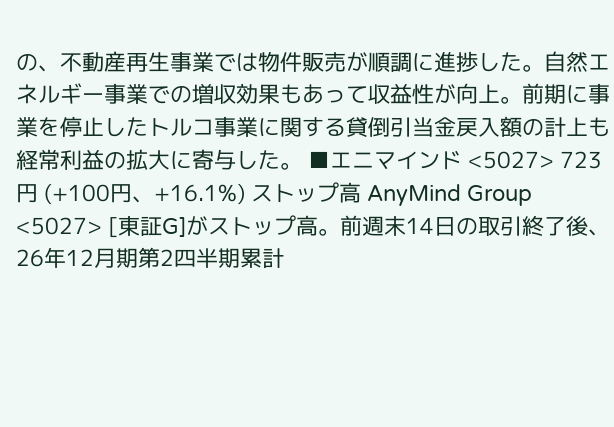の、不動産再生事業では物件販売が順調に進捗した。自然エネルギー事業での増収効果もあって収益性が向上。前期に事業を停止したトルコ事業に関する貸倒引当金戻入額の計上も経常利益の拡大に寄与した。 ■エニマインド <5027> 723円 (+100円、+16.1%) ストップ高 AnyMind Group <5027> [東証G]がストップ高。前週末14日の取引終了後、26年12月期第2四半期累計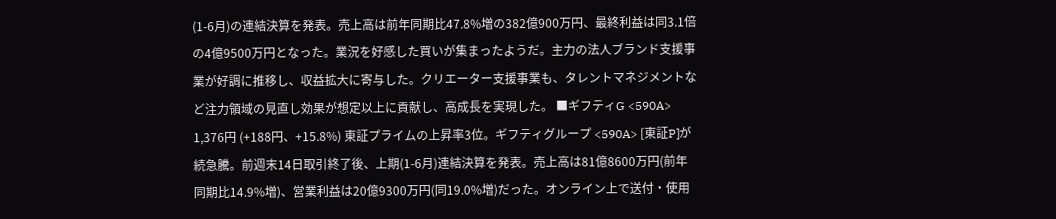(1-6月)の連結決算を発表。売上高は前年同期比47.8%増の382億900万円、最終利益は同3.1倍の4億9500万円となった。業況を好感した買いが集まったようだ。主力の法人ブランド支援事業が好調に推移し、収益拡大に寄与した。クリエーター支援事業も、タレントマネジメントなど注力領域の見直し効果が想定以上に貢献し、高成長を実現した。 ■ギフティG <590A> 1,376円 (+188円、+15.8%) 東証プライムの上昇率3位。ギフティグループ <590A> [東証P]が続急騰。前週末14日取引終了後、上期(1-6月)連結決算を発表。売上高は81億8600万円(前年同期比14.9%増)、営業利益は20億9300万円(同19.0%増)だった。オンライン上で送付・使用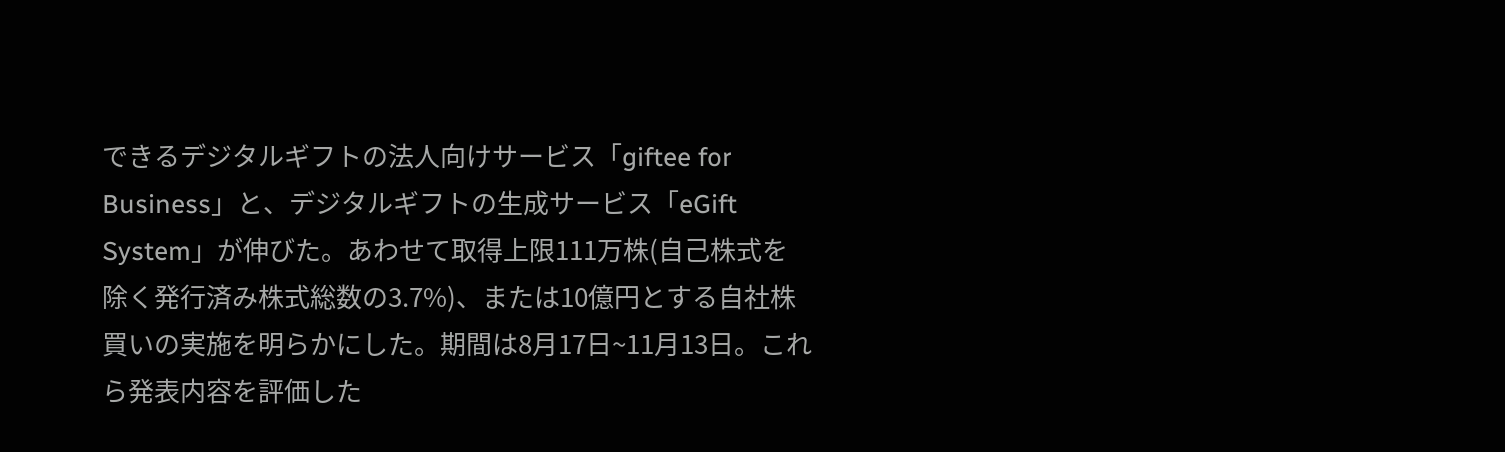できるデジタルギフトの法人向けサービス「giftee for Business」と、デジタルギフトの生成サービス「eGift System」が伸びた。あわせて取得上限111万株(自己株式を除く発行済み株式総数の3.7%)、または10億円とする自社株買いの実施を明らかにした。期間は8月17日~11月13日。これら発表内容を評価した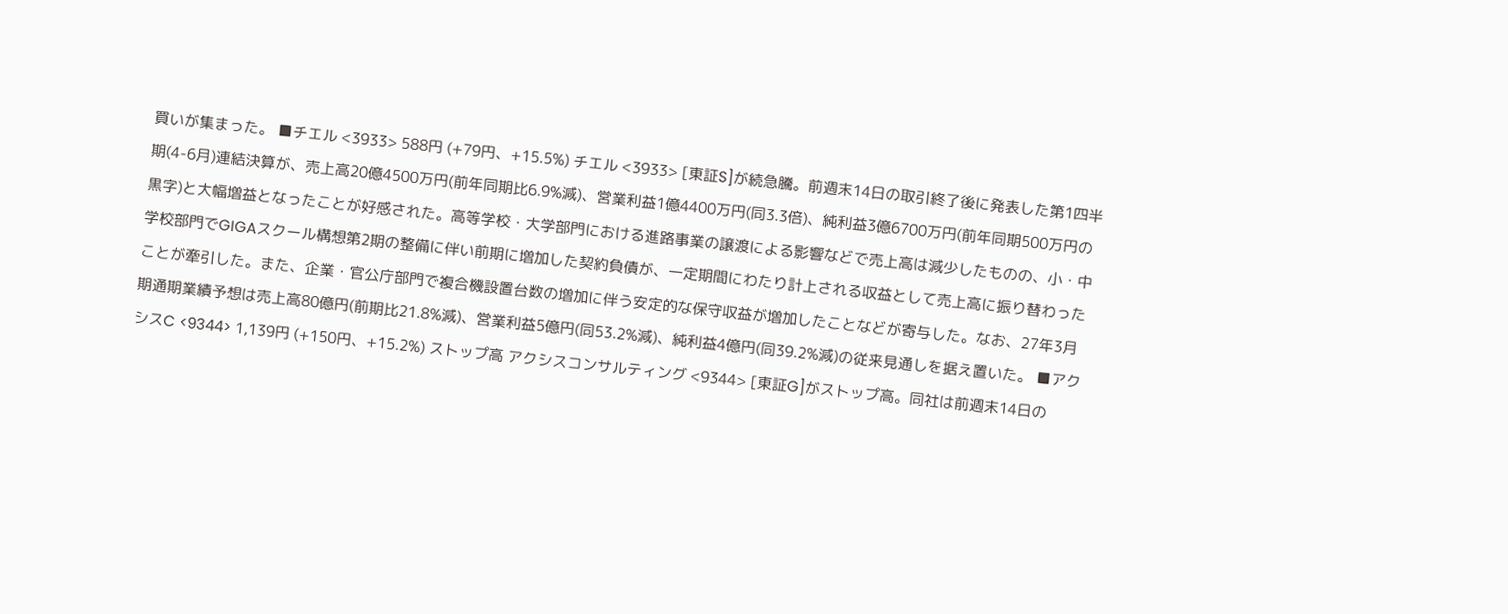買いが集まった。 ■チエル <3933> 588円 (+79円、+15.5%) チエル <3933> [東証S]が続急騰。前週末14日の取引終了後に発表した第1四半期(4-6月)連結決算が、売上高20億4500万円(前年同期比6.9%減)、営業利益1億4400万円(同3.3倍)、純利益3億6700万円(前年同期500万円の黒字)と大幅増益となったことが好感された。高等学校・大学部門における進路事業の譲渡による影響などで売上高は減少したものの、小・中学校部門でGIGAスクール構想第2期の整備に伴い前期に増加した契約負債が、一定期間にわたり計上される収益として売上高に振り替わったことが牽引した。また、企業・官公庁部門で複合機設置台数の増加に伴う安定的な保守収益が増加したことなどが寄与した。なお、27年3月期通期業績予想は売上高80億円(前期比21.8%減)、営業利益5億円(同53.2%減)、純利益4億円(同39.2%減)の従来見通しを据え置いた。 ■アクシスC <9344> 1,139円 (+150円、+15.2%) ストップ高 アクシスコンサルティング <9344> [東証G]がストップ高。同社は前週末14日の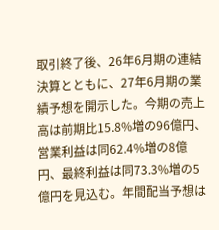取引終了後、26年6月期の連結決算とともに、27年6月期の業績予想を開示した。今期の売上高は前期比15.8%増の96億円、営業利益は同62.4%増の8億円、最終利益は同73.3%増の5億円を見込む。年間配当予想は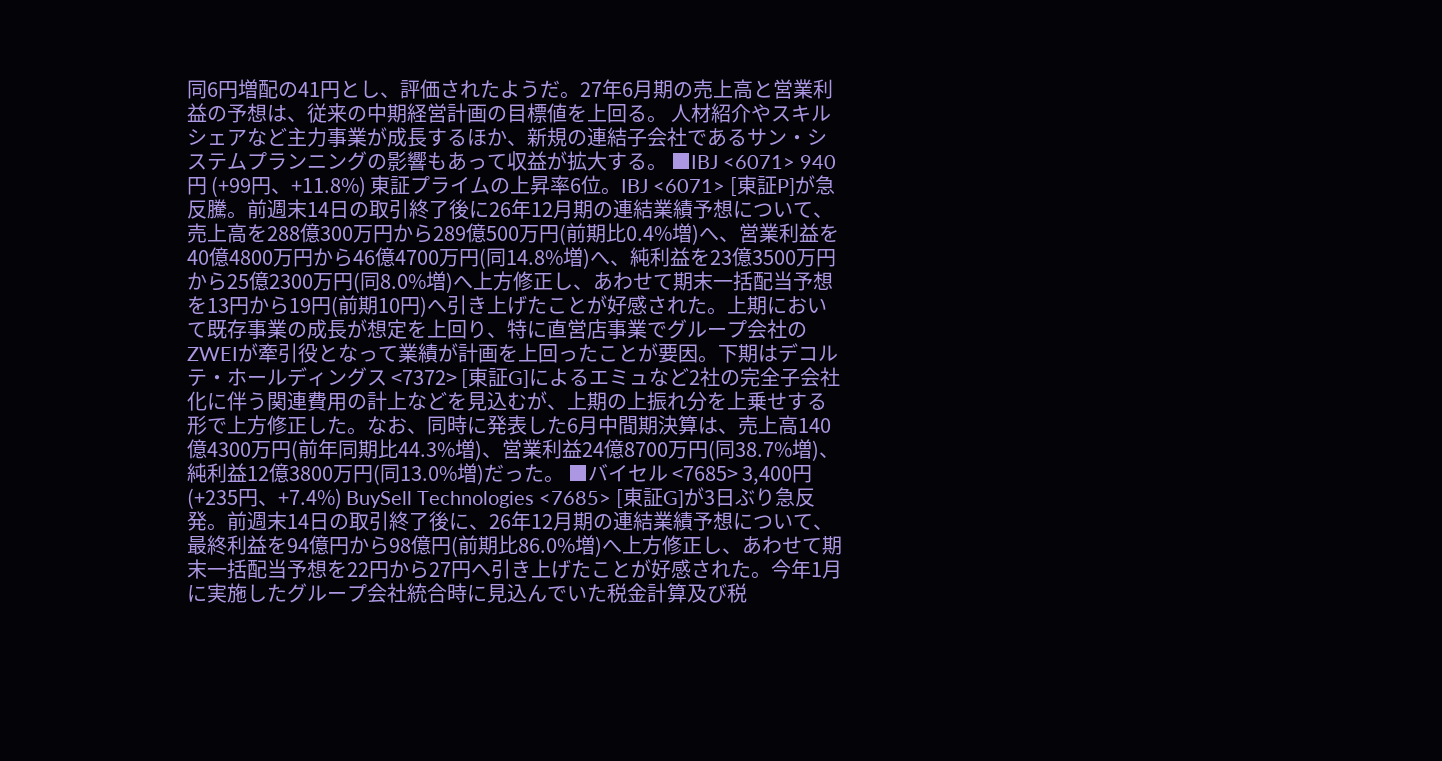同6円増配の41円とし、評価されたようだ。27年6月期の売上高と営業利益の予想は、従来の中期経営計画の目標値を上回る。 人材紹介やスキルシェアなど主力事業が成長するほか、新規の連結子会社であるサン・システムプランニングの影響もあって収益が拡大する。 ■IBJ <6071> 940円 (+99円、+11.8%) 東証プライムの上昇率6位。IBJ <6071> [東証P]が急反騰。前週末14日の取引終了後に26年12月期の連結業績予想について、売上高を288億300万円から289億500万円(前期比0.4%増)へ、営業利益を40億4800万円から46億4700万円(同14.8%増)へ、純利益を23億3500万円から25億2300万円(同8.0%増)へ上方修正し、あわせて期末一括配当予想を13円から19円(前期10円)へ引き上げたことが好感された。上期において既存事業の成長が想定を上回り、特に直営店事業でグループ会社のZWEIが牽引役となって業績が計画を上回ったことが要因。下期はデコルテ・ホールディングス <7372> [東証G]によるエミュなど2社の完全子会社化に伴う関連費用の計上などを見込むが、上期の上振れ分を上乗せする形で上方修正した。なお、同時に発表した6月中間期決算は、売上高140億4300万円(前年同期比44.3%増)、営業利益24億8700万円(同38.7%増)、純利益12億3800万円(同13.0%増)だった。 ■バイセル <7685> 3,400円 (+235円、+7.4%) BuySell Technologies <7685> [東証G]が3日ぶり急反発。前週末14日の取引終了後に、26年12月期の連結業績予想について、最終利益を94億円から98億円(前期比86.0%増)へ上方修正し、あわせて期末一括配当予想を22円から27円へ引き上げたことが好感された。今年1月に実施したグループ会社統合時に見込んでいた税金計算及び税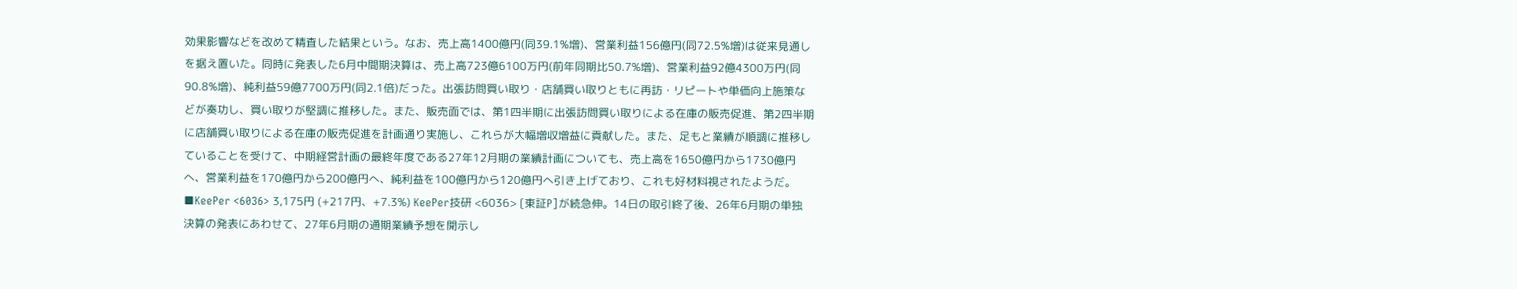効果影響などを改めて精査した結果という。なお、売上高1400億円(同39.1%増)、営業利益156億円(同72.5%増)は従来見通しを据え置いた。同時に発表した6月中間期決算は、売上高723億6100万円(前年同期比50.7%増)、営業利益92億4300万円(同90.8%増)、純利益59億7700万円(同2.1倍)だった。出張訪問買い取り・店舗買い取りともに再訪・リピートや単価向上施策などが奏功し、買い取りが堅調に推移した。また、販売面では、第1四半期に出張訪問買い取りによる在庫の販売促進、第2四半期に店舗買い取りによる在庫の販売促進を計画通り実施し、これらが大幅増収増益に貢献した。また、足もと業績が順調に推移していることを受けて、中期経営計画の最終年度である27年12月期の業績計画についても、売上高を1650億円から1730億円へ、営業利益を170億円から200億円へ、純利益を100億円から120億円へ引き上げており、これも好材料視されたようだ。 ■KeePer <6036> 3,175円 (+217円、+7.3%) KeePer技研 <6036> [東証P]が続急伸。14日の取引終了後、26年6月期の単独決算の発表にあわせて、27年6月期の通期業績予想を開示し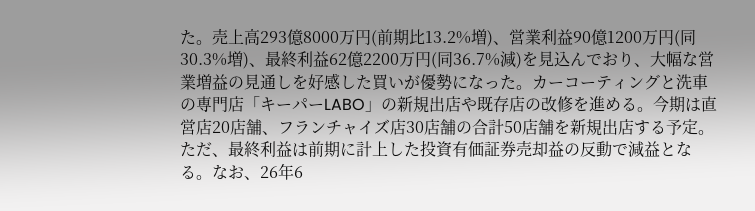た。売上高293億8000万円(前期比13.2%増)、営業利益90億1200万円(同30.3%増)、最終利益62億2200万円(同36.7%減)を見込んでおり、大幅な営業増益の見通しを好感した買いが優勢になった。カーコーティングと洗車の専門店「キーパーLABO」の新規出店や既存店の改修を進める。今期は直営店20店舗、フランチャイズ店30店舗の合計50店舗を新規出店する予定。ただ、最終利益は前期に計上した投資有価証券売却益の反動で減益となる。なお、26年6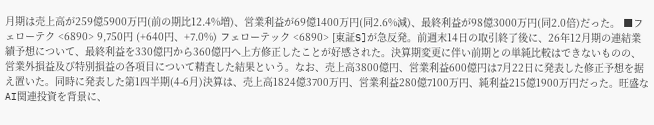月期は売上高が259億5900万円(前の期比12.4%増)、営業利益が69億1400万円(同2.6%減)、最終利益が98億3000万円(同2.0倍)だった。 ■フェローテク <6890> 9,750円 (+640円、+7.0%) フェローテック <6890> [東証S]が急反発。前週末14日の取引終了後に、26年12月期の連結業績予想について、最終利益を330億円から360億円へ上方修正したことが好感された。決算期変更に伴い前期との単純比較はできないものの、営業外損益及び特別損益の各項目について精査した結果という。なお、売上高3800億円、営業利益600億円は7月22日に発表した修正予想を据え置いた。同時に発表した第1四半期(4-6月)決算は、売上高1824億3700万円、営業利益280億7100万円、純利益215億1900万円だった。旺盛なAI関連投資を背景に、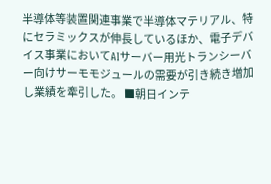半導体等装置関連事業で半導体マテリアル、特にセラミックスが伸長しているほか、電子デバイス事業においてAIサーバー用光トランシーバー向けサーモモジュールの需要が引き続き増加し業績を牽引した。 ■朝日インテ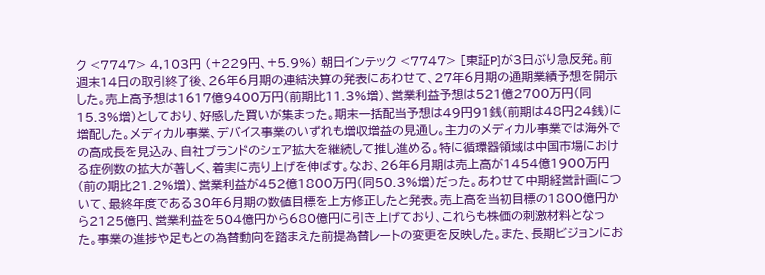ク <7747> 4,103円 (+229円、+5.9%) 朝日インテック <7747> [東証P]が3日ぶり急反発。前週末14日の取引終了後、26年6月期の連結決算の発表にあわせて、27年6月期の通期業績予想を開示した。売上高予想は1617億9400万円(前期比11.3%増)、営業利益予想は521億2700万円(同15.3%増)としており、好感した買いが集まった。期末一括配当予想は49円91銭(前期は48円24銭)に増配した。メディカル事業、デバイス事業のいずれも増収増益の見通し。主力のメディカル事業では海外での高成長を見込み、自社ブランドのシェア拡大を継続して推し進める。特に循環器領域は中国市場における症例数の拡大が著しく、着実に売り上げを伸ばす。なお、26年6月期は売上高が1454億1900万円(前の期比21.2%増)、営業利益が452億1800万円(同50.3%増)だった。あわせて中期経営計画について、最終年度である30年6月期の数値目標を上方修正したと発表。売上高を当初目標の1800億円から2125億円、営業利益を504億円から680億円に引き上げており、これらも株価の刺激材料となった。事業の進捗や足もとの為替動向を踏まえた前提為替レートの変更を反映した。また、長期ビジョンにお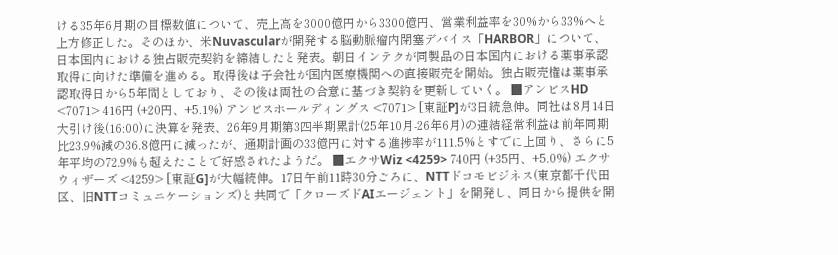ける35年6月期の目標数値について、売上高を3000億円から3300億円、営業利益率を30%から33%へと上方修正した。そのほか、米Nuvascularが開発する脳動脈瘤内閉塞デバイス「HARBOR」について、日本国内における独占販売契約を締結したと発表。朝日インテクが同製品の日本国内における薬事承認取得に向けた準備を進める。取得後は子会社が国内医療機関への直接販売を開始。独占販売権は薬事承認取得日から5年間としており、その後は両社の合意に基づき契約を更新していく。 ■アンビスHD <7071> 416円 (+20円、+5.1%) アンビスホールディングス <7071> [東証P]が3日続急伸。同社は8月14日大引け後(16:00)に決算を発表、26年9月期第3四半期累計(25年10月-26年6月)の連結経常利益は前年同期比23.9%減の36.8億円に減ったが、通期計画の33億円に対する進捗率が111.5%とすでに上回り、さらに5年平均の72.9%も超えたことで好感されたようだ。 ■エクサWiz <4259> 740円 (+35円、+5.0%) エクサウィザーズ <4259> [東証G]が大幅続伸。17日午前11時30分ごろに、NTTドコモビジネス(東京都千代田区、旧NTTコミュニケーションズ)と共同で「クローズドAIエージェント」を開発し、同日から提供を開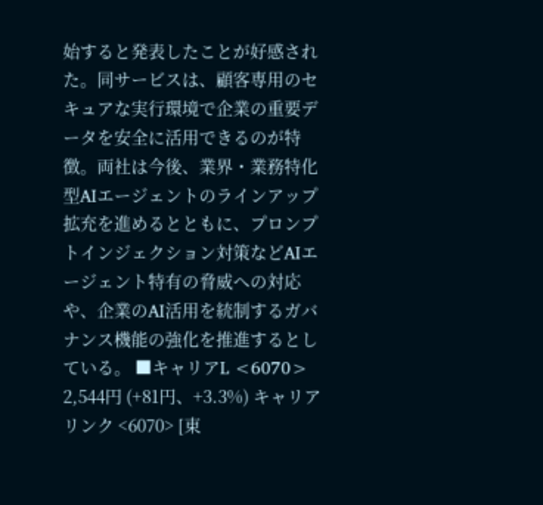始すると発表したことが好感された。同サービスは、顧客専用のセキュアな実行環境で企業の重要データを安全に活用できるのが特徴。両社は今後、業界・業務特化型AIエージェントのラインアップ拡充を進めるとともに、プロンプトインジェクション対策などAIエージェント特有の脅威への対応や、企業のAI活用を統制するガバナンス機能の強化を推進するとしている。 ■キャリアL <6070> 2,544円 (+81円、+3.3%) キャリアリンク <6070> [東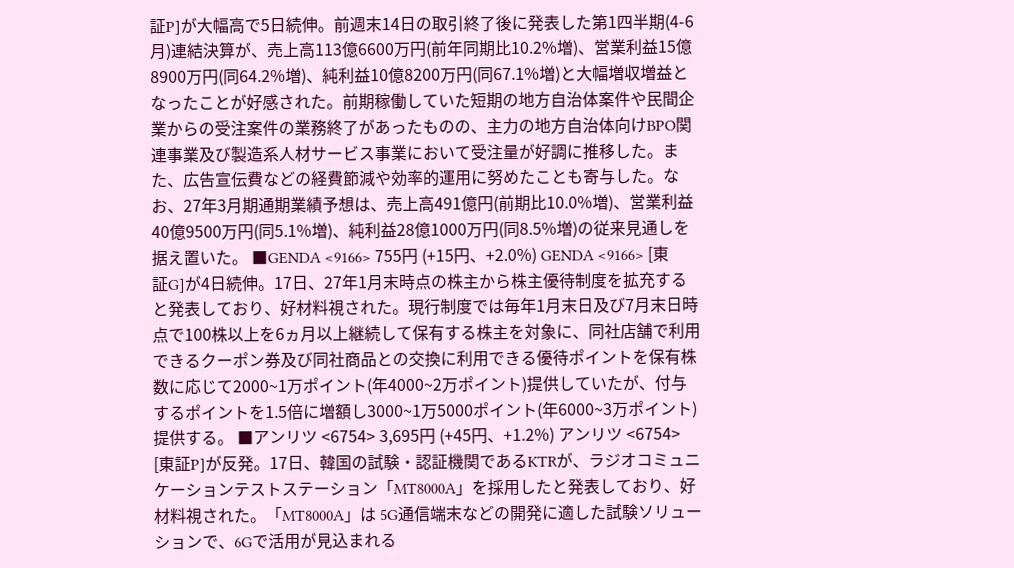証P]が大幅高で5日続伸。前週末14日の取引終了後に発表した第1四半期(4-6月)連結決算が、売上高113億6600万円(前年同期比10.2%増)、営業利益15億8900万円(同64.2%増)、純利益10億8200万円(同67.1%増)と大幅増収増益となったことが好感された。前期稼働していた短期の地方自治体案件や民間企業からの受注案件の業務終了があったものの、主力の地方自治体向けBPO関連事業及び製造系人材サービス事業において受注量が好調に推移した。また、広告宣伝費などの経費節減や効率的運用に努めたことも寄与した。なお、27年3月期通期業績予想は、売上高491億円(前期比10.0%増)、営業利益40億9500万円(同5.1%増)、純利益28億1000万円(同8.5%増)の従来見通しを据え置いた。 ■GENDA <9166> 755円 (+15円、+2.0%) GENDA <9166> [東証G]が4日続伸。17日、27年1月末時点の株主から株主優待制度を拡充すると発表しており、好材料視された。現行制度では毎年1月末日及び7月末日時点で100株以上を6ヵ月以上継続して保有する株主を対象に、同社店舗で利用できるクーポン券及び同社商品との交換に利用できる優待ポイントを保有株数に応じて2000~1万ポイント(年4000~2万ポイント)提供していたが、付与するポイントを1.5倍に増額し3000~1万5000ポイント(年6000~3万ポイント)提供する。 ■アンリツ <6754> 3,695円 (+45円、+1.2%) アンリツ <6754> [東証P]が反発。17日、韓国の試験・認証機関であるKTRが、ラジオコミュニケーションテストステーション「MT8000A」を採用したと発表しており、好材料視された。「MT8000A」は 5G通信端末などの開発に適した試験ソリューションで、6Gで活用が見込まれる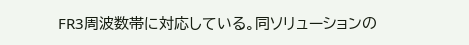FR3周波数帯に対応している。同ソリューションの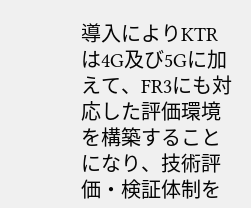導入によりKTRは4G及び5Gに加えて、FR3にも対応した評価環境を構築することになり、技術評価・検証体制を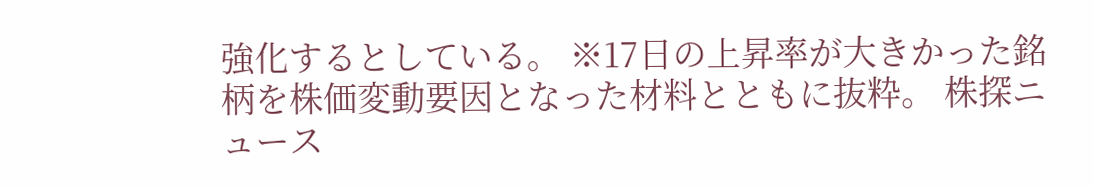強化するとしている。 ※17日の上昇率が大きかった銘柄を株価変動要因となった材料とともに抜粋。 株探ニュース